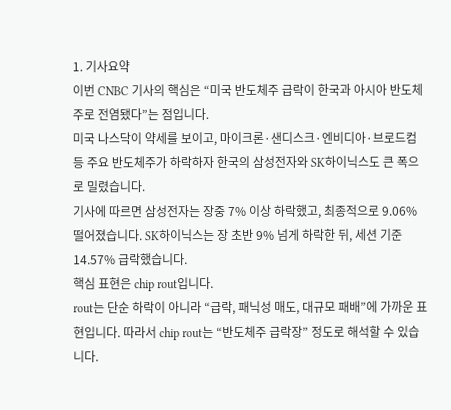1. 기사요약
이번 CNBC 기사의 핵심은 “미국 반도체주 급락이 한국과 아시아 반도체주로 전염됐다”는 점입니다.
미국 나스닥이 약세를 보이고, 마이크론·샌디스크·엔비디아·브로드컴 등 주요 반도체주가 하락하자 한국의 삼성전자와 SK하이닉스도 큰 폭으로 밀렸습니다.
기사에 따르면 삼성전자는 장중 7% 이상 하락했고, 최종적으로 9.06% 떨어졌습니다. SK하이닉스는 장 초반 9% 넘게 하락한 뒤, 세션 기준 14.57% 급락했습니다.
핵심 표현은 chip rout입니다.
rout는 단순 하락이 아니라 “급락, 패닉성 매도, 대규모 패배”에 가까운 표현입니다. 따라서 chip rout는 “반도체주 급락장” 정도로 해석할 수 있습니다.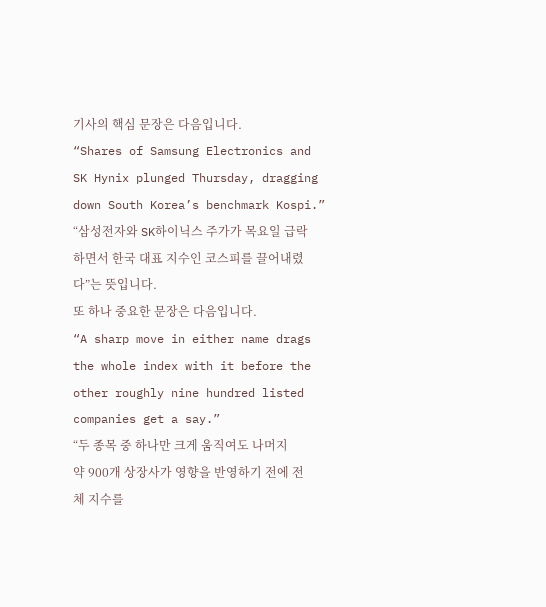기사의 핵심 문장은 다음입니다.
“Shares of Samsung Electronics and SK Hynix plunged Thursday, dragging down South Korea’s benchmark Kospi.”
“삼성전자와 SK하이닉스 주가가 목요일 급락하면서 한국 대표 지수인 코스피를 끌어내렸다”는 뜻입니다.
또 하나 중요한 문장은 다음입니다.
“A sharp move in either name drags the whole index with it before the other roughly nine hundred listed companies get a say.”
“두 종목 중 하나만 크게 움직여도 나머지 약 900개 상장사가 영향을 반영하기 전에 전체 지수를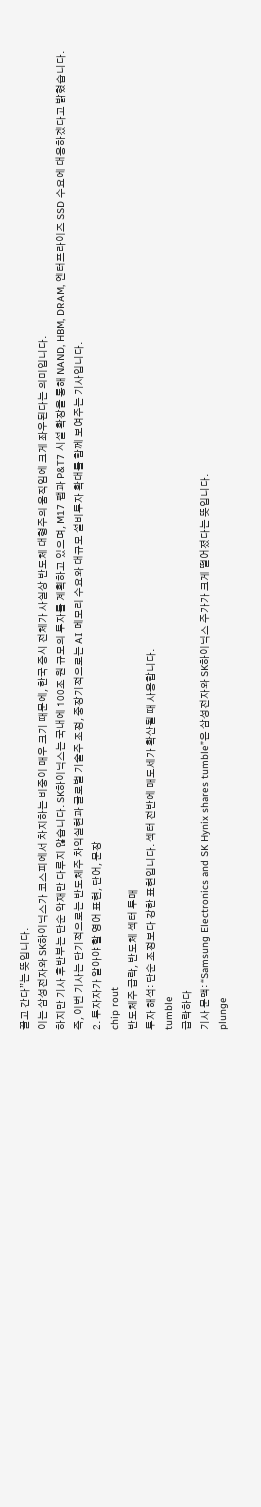끌고 간다”는 뜻입니다.
이는 삼성전자와 SK하이닉스가 코스피에서 차지하는 비중이 매우 크기 때문에, 한국 증시 전체가 사실상 반도체 대형주의 움직임에 크게 좌우된다는 의미입니다.
하지만 기사 후반부는 단순 악재만 다루지 않습니다. SK하이닉스는 국내에 100조 원 규모의 투자를 계획하고 있으며, M17 팹과 P&T7 시설 확장을 통해 NAND, HBM, DRAM, 엔터프라이즈 SSD 수요에 대응하겠다고 밝혔습니다.
즉, 이번 기사는 단기적으로는 반도체주 차익실현과 글로벌 기술주 조정, 중장기적으로는 AI 메모리 수요와 대규모 설비투자 확대를 함께 보여주는 기사입니다.
2. 투자자가 알아야 할 영어 표현, 단어, 문장
chip rout
반도체주 급락, 반도체 섹터 투매
투자 해석: 단순 조정보다 강한 표현입니다. 섹터 전반에 매도세가 확산될 때 사용합니다.
tumble
급락하다
기사 문맥: “Samsung Electronics and SK Hynix shares tumble”은 삼성전자와 SK하이닉스 주가가 크게 떨어졌다는 뜻입니다.
plunge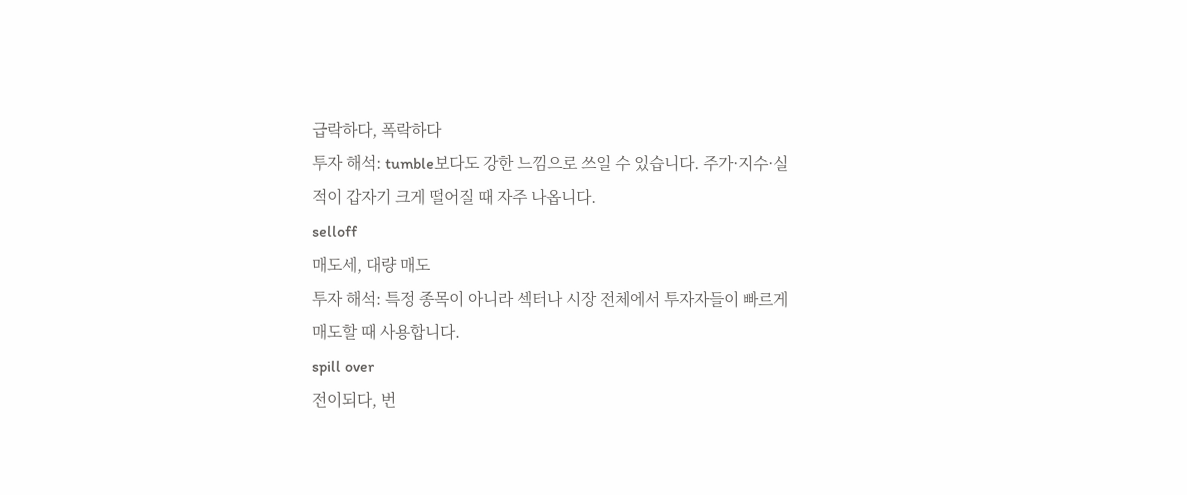급락하다, 폭락하다
투자 해석: tumble보다도 강한 느낌으로 쓰일 수 있습니다. 주가·지수·실적이 갑자기 크게 떨어질 때 자주 나옵니다.
selloff
매도세, 대량 매도
투자 해석: 특정 종목이 아니라 섹터나 시장 전체에서 투자자들이 빠르게 매도할 때 사용합니다.
spill over
전이되다, 번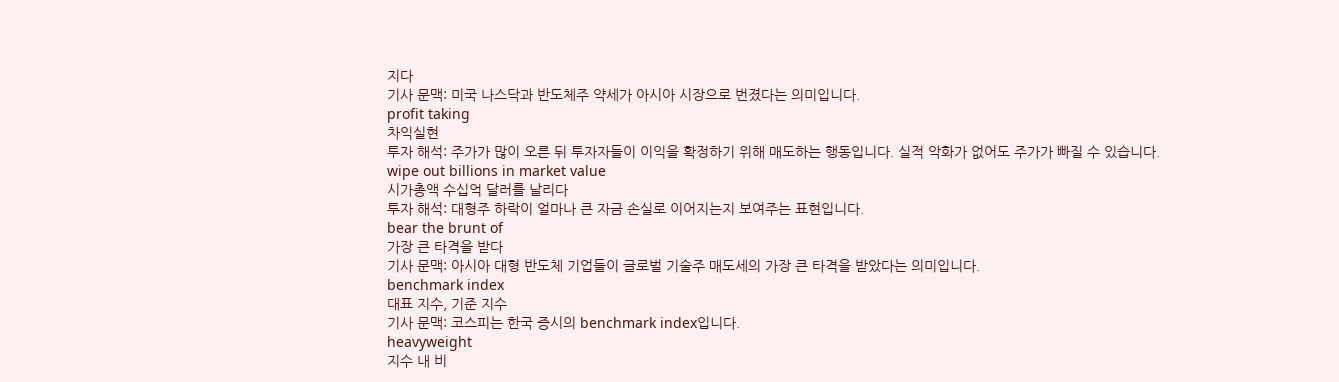지다
기사 문맥: 미국 나스닥과 반도체주 약세가 아시아 시장으로 번졌다는 의미입니다.
profit taking
차익실현
투자 해석: 주가가 많이 오른 뒤 투자자들이 이익을 확정하기 위해 매도하는 행동입니다. 실적 악화가 없어도 주가가 빠질 수 있습니다.
wipe out billions in market value
시가총액 수십억 달러를 날리다
투자 해석: 대형주 하락이 얼마나 큰 자금 손실로 이어지는지 보여주는 표현입니다.
bear the brunt of
가장 큰 타격을 받다
기사 문맥: 아시아 대형 반도체 기업들이 글로벌 기술주 매도세의 가장 큰 타격을 받았다는 의미입니다.
benchmark index
대표 지수, 기준 지수
기사 문맥: 코스피는 한국 증시의 benchmark index입니다.
heavyweight
지수 내 비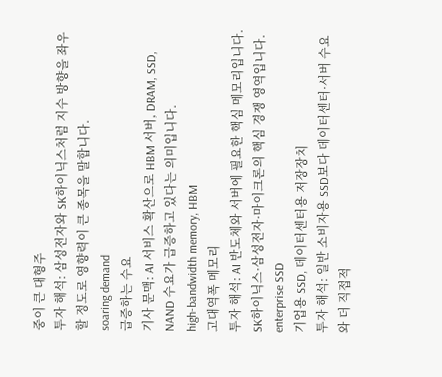중이 큰 대형주
투자 해석: 삼성전자와 SK하이닉스처럼 지수 방향을 좌우할 정도로 영향력이 큰 종목을 말합니다.
soaring demand
급증하는 수요
기사 문맥: AI 서비스 확산으로 HBM 서버, DRAM, SSD, NAND 수요가 급증하고 있다는 의미입니다.
high-bandwidth memory, HBM
고대역폭 메모리
투자 해석: AI 반도체와 서버에 필요한 핵심 메모리입니다. SK하이닉스·삼성전자·마이크론의 핵심 경쟁 영역입니다.
enterprise SSD
기업용 SSD, 데이터센터용 저장장치
투자 해석: 일반 소비자용 SSD보다 데이터센터·서버 수요와 더 직접적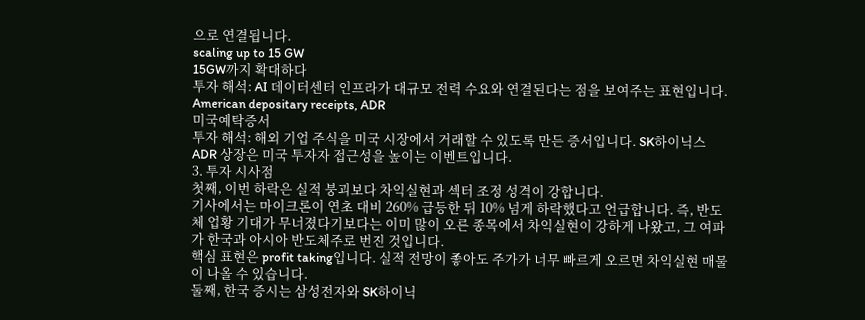으로 연결됩니다.
scaling up to 15 GW
15GW까지 확대하다
투자 해석: AI 데이터센터 인프라가 대규모 전력 수요와 연결된다는 점을 보여주는 표현입니다.
American depositary receipts, ADR
미국예탁증서
투자 해석: 해외 기업 주식을 미국 시장에서 거래할 수 있도록 만든 증서입니다. SK하이닉스 ADR 상장은 미국 투자자 접근성을 높이는 이벤트입니다.
3. 투자 시사점
첫째, 이번 하락은 실적 붕괴보다 차익실현과 섹터 조정 성격이 강합니다.
기사에서는 마이크론이 연초 대비 260% 급등한 뒤 10% 넘게 하락했다고 언급합니다. 즉, 반도체 업황 기대가 무너졌다기보다는 이미 많이 오른 종목에서 차익실현이 강하게 나왔고, 그 여파가 한국과 아시아 반도체주로 번진 것입니다.
핵심 표현은 profit taking입니다. 실적 전망이 좋아도 주가가 너무 빠르게 오르면 차익실현 매물이 나올 수 있습니다.
둘째, 한국 증시는 삼성전자와 SK하이닉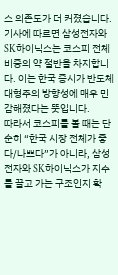스 의존도가 더 커졌습니다.
기사에 따르면 삼성전자와 SK하이닉스는 코스피 전체 비중의 약 절반을 차지합니다. 이는 한국 증시가 반도체 대형주의 방향성에 매우 민감해졌다는 뜻입니다.
따라서 코스피를 볼 때는 단순히 “한국 시장 전체가 좋다/나쁘다”가 아니라, 삼성전자와 SK하이닉스가 지수를 끌고 가는 구조인지 확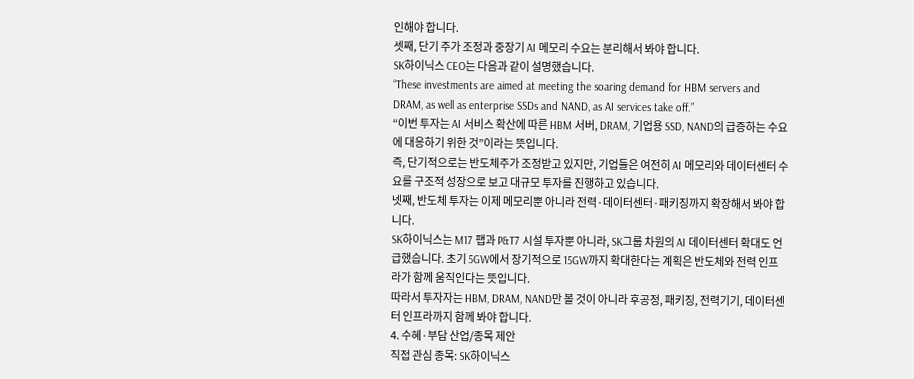인해야 합니다.
셋째, 단기 주가 조정과 중장기 AI 메모리 수요는 분리해서 봐야 합니다.
SK하이닉스 CEO는 다음과 같이 설명했습니다.
“These investments are aimed at meeting the soaring demand for HBM servers and DRAM, as well as enterprise SSDs and NAND, as AI services take off.”
“이번 투자는 AI 서비스 확산에 따른 HBM 서버, DRAM, 기업용 SSD, NAND의 급증하는 수요에 대응하기 위한 것”이라는 뜻입니다.
즉, 단기적으로는 반도체주가 조정받고 있지만, 기업들은 여전히 AI 메모리와 데이터센터 수요를 구조적 성장으로 보고 대규모 투자를 진행하고 있습니다.
넷째, 반도체 투자는 이제 메모리뿐 아니라 전력·데이터센터·패키징까지 확장해서 봐야 합니다.
SK하이닉스는 M17 팹과 P&T7 시설 투자뿐 아니라, SK그룹 차원의 AI 데이터센터 확대도 언급했습니다. 초기 5GW에서 장기적으로 15GW까지 확대한다는 계획은 반도체와 전력 인프라가 함께 움직인다는 뜻입니다.
따라서 투자자는 HBM, DRAM, NAND만 볼 것이 아니라 후공정, 패키징, 전력기기, 데이터센터 인프라까지 함께 봐야 합니다.
4. 수혜·부담 산업/종목 제안
직접 관심 종목: SK하이닉스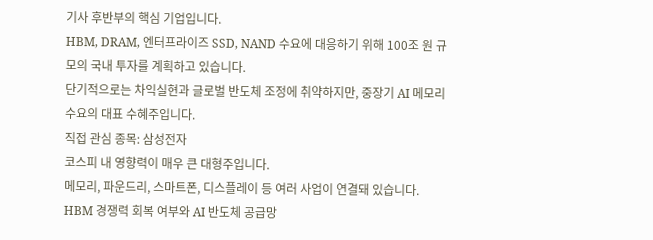기사 후반부의 핵심 기업입니다.
HBM, DRAM, 엔터프라이즈 SSD, NAND 수요에 대응하기 위해 100조 원 규모의 국내 투자를 계획하고 있습니다.
단기적으로는 차익실현과 글로벌 반도체 조정에 취약하지만, 중장기 AI 메모리 수요의 대표 수혜주입니다.
직접 관심 종목: 삼성전자
코스피 내 영향력이 매우 큰 대형주입니다.
메모리, 파운드리, 스마트폰, 디스플레이 등 여러 사업이 연결돼 있습니다.
HBM 경쟁력 회복 여부와 AI 반도체 공급망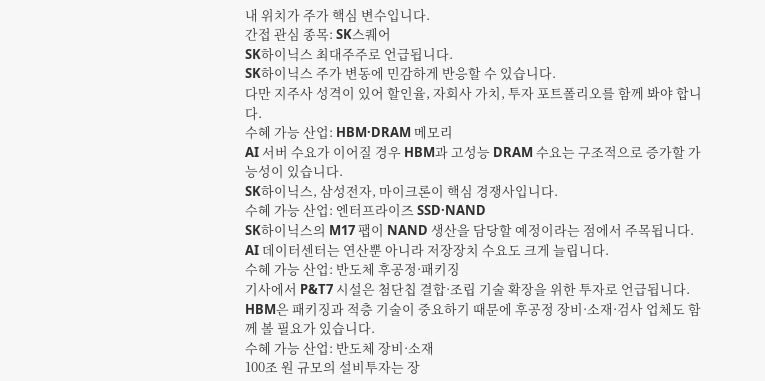내 위치가 주가 핵심 변수입니다.
간접 관심 종목: SK스퀘어
SK하이닉스 최대주주로 언급됩니다.
SK하이닉스 주가 변동에 민감하게 반응할 수 있습니다.
다만 지주사 성격이 있어 할인율, 자회사 가치, 투자 포트폴리오를 함께 봐야 합니다.
수혜 가능 산업: HBM·DRAM 메모리
AI 서버 수요가 이어질 경우 HBM과 고성능 DRAM 수요는 구조적으로 증가할 가능성이 있습니다.
SK하이닉스, 삼성전자, 마이크론이 핵심 경쟁사입니다.
수혜 가능 산업: 엔터프라이즈 SSD·NAND
SK하이닉스의 M17 팹이 NAND 생산을 담당할 예정이라는 점에서 주목됩니다.
AI 데이터센터는 연산뿐 아니라 저장장치 수요도 크게 늘립니다.
수혜 가능 산업: 반도체 후공정·패키징
기사에서 P&T7 시설은 첨단칩 결합·조립 기술 확장을 위한 투자로 언급됩니다.
HBM은 패키징과 적층 기술이 중요하기 때문에 후공정 장비·소재·검사 업체도 함께 볼 필요가 있습니다.
수혜 가능 산업: 반도체 장비·소재
100조 원 규모의 설비투자는 장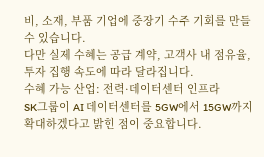비, 소재, 부품 기업에 중장기 수주 기회를 만들 수 있습니다.
다만 실제 수혜는 공급 계약, 고객사 내 점유율, 투자 집행 속도에 따라 달라집니다.
수혜 가능 산업: 전력·데이터센터 인프라
SK그룹이 AI 데이터센터를 5GW에서 15GW까지 확대하겠다고 밝힌 점이 중요합니다.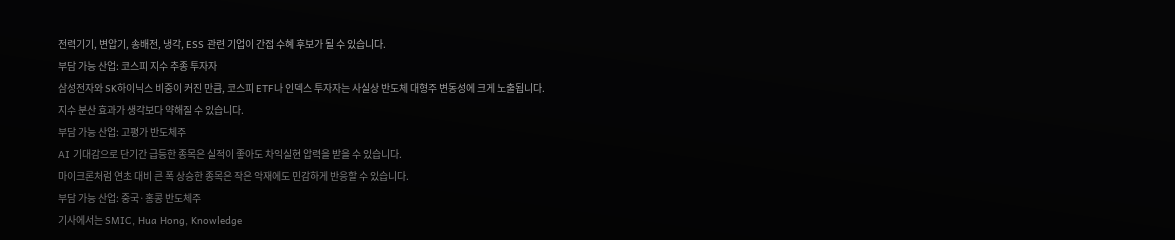전력기기, 변압기, 송배전, 냉각, ESS 관련 기업이 간접 수혜 후보가 될 수 있습니다.
부담 가능 산업: 코스피 지수 추종 투자자
삼성전자와 SK하이닉스 비중이 커진 만큼, 코스피 ETF나 인덱스 투자자는 사실상 반도체 대형주 변동성에 크게 노출됩니다.
지수 분산 효과가 생각보다 약해질 수 있습니다.
부담 가능 산업: 고평가 반도체주
AI 기대감으로 단기간 급등한 종목은 실적이 좋아도 차익실현 압력을 받을 수 있습니다.
마이크론처럼 연초 대비 큰 폭 상승한 종목은 작은 악재에도 민감하게 반응할 수 있습니다.
부담 가능 산업: 중국·홍콩 반도체주
기사에서는 SMIC, Hua Hong, Knowledge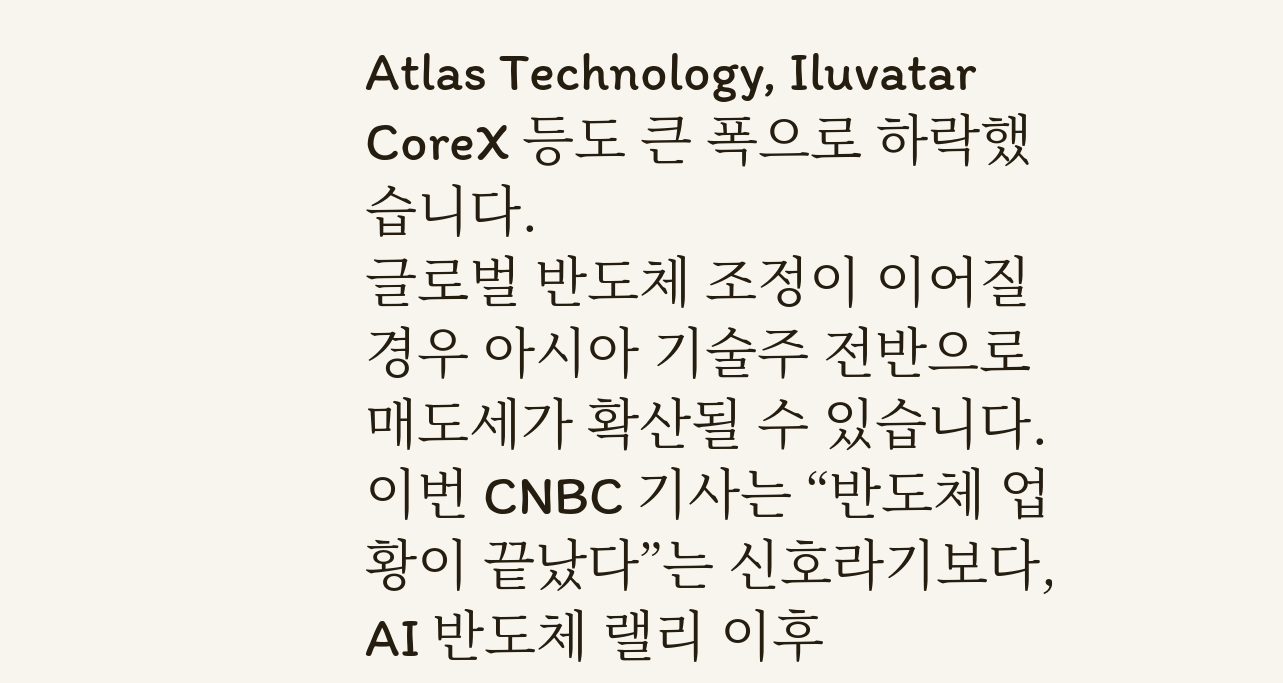Atlas Technology, Iluvatar CoreX 등도 큰 폭으로 하락했습니다.
글로벌 반도체 조정이 이어질 경우 아시아 기술주 전반으로 매도세가 확산될 수 있습니다.
이번 CNBC 기사는 “반도체 업황이 끝났다”는 신호라기보다, AI 반도체 랠리 이후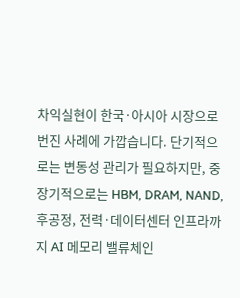차익실현이 한국·아시아 시장으로 번진 사례에 가깝습니다. 단기적으로는 변동성 관리가 필요하지만, 중장기적으로는 HBM, DRAM, NAND, 후공정, 전력·데이터센터 인프라까지 AI 메모리 밸류체인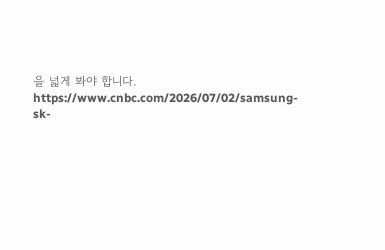을 넓게 봐야 합니다.
https://www.cnbc.com/2026/07/02/samsung-sk-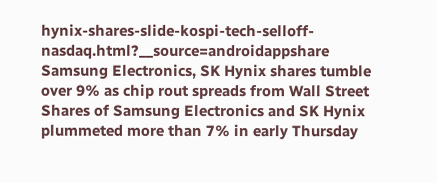hynix-shares-slide-kospi-tech-selloff-nasdaq.html?__source=androidappshare
Samsung Electronics, SK Hynix shares tumble over 9% as chip rout spreads from Wall Street
Shares of Samsung Electronics and SK Hynix plummeted more than 7% in early Thursday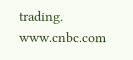trading.
www.cnbc.com